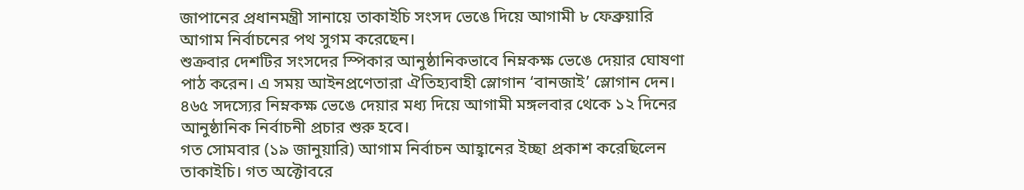জাপানের প্রধানমন্ত্রী সানায়ে তাকাইচি সংসদ ভেঙে দিয়ে আগামী ৮ ফেব্রুয়ারি আগাম নির্বাচনের পথ সুগম করেছেন।
শুক্রবার দেশটির সংসদের স্পিকার আনুষ্ঠানিকভাবে নিম্নকক্ষ ভেঙে দেয়ার ঘোষণা পাঠ করেন। এ সময় আইনপ্রণেতারা ঐতিহ্যবাহী স্লোগান ‘বানজাই’ স্লোগান দেন।
৪৬৫ সদস্যের নিম্নকক্ষ ভেঙে দেয়ার মধ্য দিয়ে আগামী মঙ্গলবার থেকে ১২ দিনের আনুষ্ঠানিক নির্বাচনী প্রচার শুরু হবে।
গত সোমবার (১৯ জানুয়ারি) আগাম নির্বাচন আহ্বানের ইচ্ছা প্রকাশ করেছিলেন তাকাইচি। গত অক্টোবরে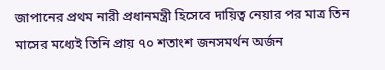জাপানের প্রথম নারী প্রধানমন্ত্রী হিসেবে দায়িত্ব নেয়ার পর মাত্র তিন মাসের মধ্যেই তিনি প্রায় ৭০ শতাংশ জনসমর্থন অর্জন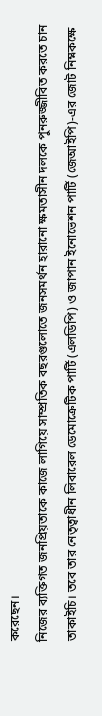করেছেন।
নিজের ব্যক্তিগত জনপ্রিয়তাকে কাজে লাগিয়ে সাম্প্রতিক বছরগুলোতে জনসমর্থন হারানো ক্ষমতাসীন দলকে পুনরুজ্জীবিত করতে চান তাকাইচি। তবে তার নেতৃত্বাধীন লিবারেল ডেমোক্রেটিক পার্টি (এলডিপি) ও জাপান ইনোভেশন পার্টি (জেআইপি)-এর জোট নিম্নকক্ষে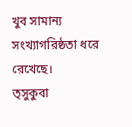খুব সামান্য সংখ্যাগরিষ্ঠতা ধরে রেখেছে।
ত্সুকুবা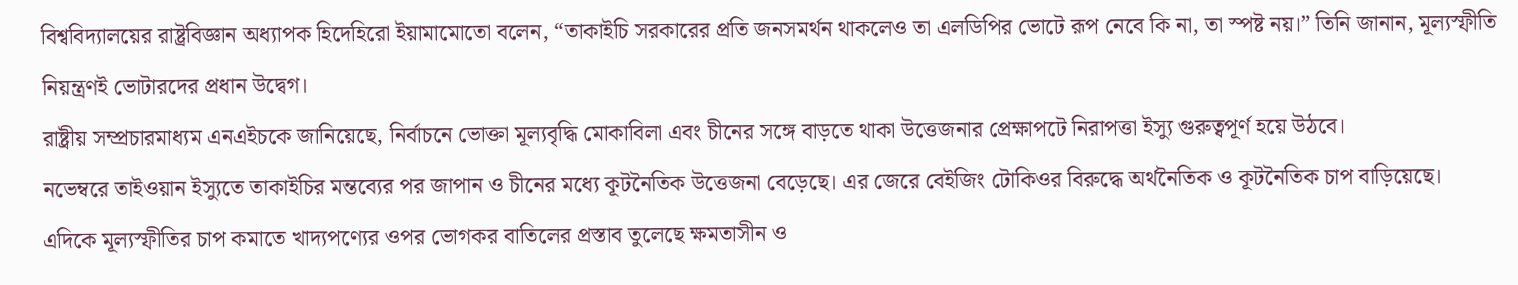বিশ্ববিদ্যালয়ের রাষ্ট্রবিজ্ঞান অধ্যাপক হিদেহিরো ইয়ামামোতো বলেন, “তাকাইচি সরকারের প্রতি জনসমর্থন থাকলেও তা এলডিপির ভোটে রূপ নেবে কি না, তা স্পষ্ট নয়।” তিনি জানান, মূল্যস্ফীতি নিয়ন্ত্রণই ভোটারদের প্রধান উদ্বেগ।
রাষ্ট্রীয় সম্প্রচারমাধ্যম এনএইচকে জানিয়েছে, নির্বাচনে ভোক্তা মূল্যবৃদ্ধি মোকাবিলা এবং চীনের সঙ্গে বাড়তে থাকা উত্তেজনার প্রেক্ষাপটে নিরাপত্তা ইস্যু গুরুত্বপূর্ণ হয়ে উঠবে।
নভেম্বরে তাইওয়ান ইস্যুতে তাকাইচির মন্তব্যের পর জাপান ও চীনের মধ্যে কূটনৈতিক উত্তেজনা বেড়েছে। এর জেরে বেইজিং টোকিওর বিরুদ্ধে অর্থনৈতিক ও কূটনৈতিক চাপ বাড়িয়েছে।
এদিকে মূল্যস্ফীতির চাপ কমাতে খাদ্যপণ্যের ওপর ভোগকর বাতিলের প্রস্তাব তুলেছে ক্ষমতাসীন ও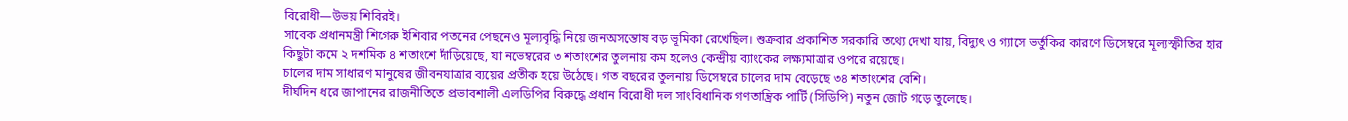বিরোধী—উভয় শিবিরই।
সাবেক প্রধানমন্ত্রী শিগেরু ইশিবার পতনের পেছনেও মূল্যবৃদ্ধি নিয়ে জনঅসন্তোষ বড় ভূমিকা রেখেছিল। শুক্রবার প্রকাশিত সরকারি তথ্যে দেখা যায়, বিদ্যুৎ ও গ্যাসে ভর্তুকির কারণে ডিসেম্বরে মূল্যস্ফীতির হার কিছুটা কমে ২ দশমিক ৪ শতাংশে দাঁড়িয়েছে, যা নভেম্বরের ৩ শতাংশের তুলনায় কম হলেও কেন্দ্রীয় ব্যাংকের লক্ষ্যমাত্রার ওপরে রয়েছে।
চালের দাম সাধারণ মানুষের জীবনযাত্রার ব্যয়ের প্রতীক হয়ে উঠেছে। গত বছরের তুলনায় ডিসেম্বরে চালের দাম বেড়েছে ৩৪ শতাংশের বেশি।
দীর্ঘদিন ধরে জাপানের রাজনীতিতে প্রভাবশালী এলডিপির বিরুদ্ধে প্রধান বিরোধী দল সাংবিধানিক গণতান্ত্রিক পার্টি (সিডিপি) নতুন জোট গড়ে তুলেছে।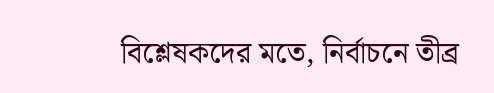বিশ্লেষকদের মতে, নির্বাচনে তীব্র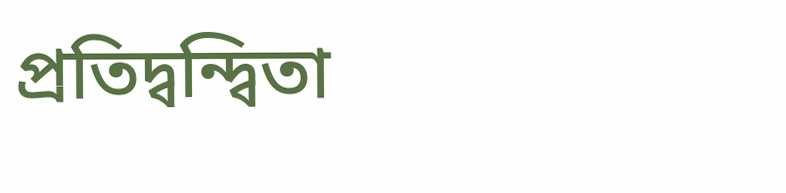প্রতিদ্বন্দ্বিতা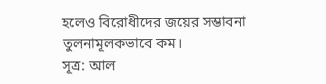হলেও বিরোধীদের জয়ের সম্ভাবনা তুলনামূলকভাবে কম।
সূত্র: আল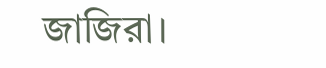জাজিরা।